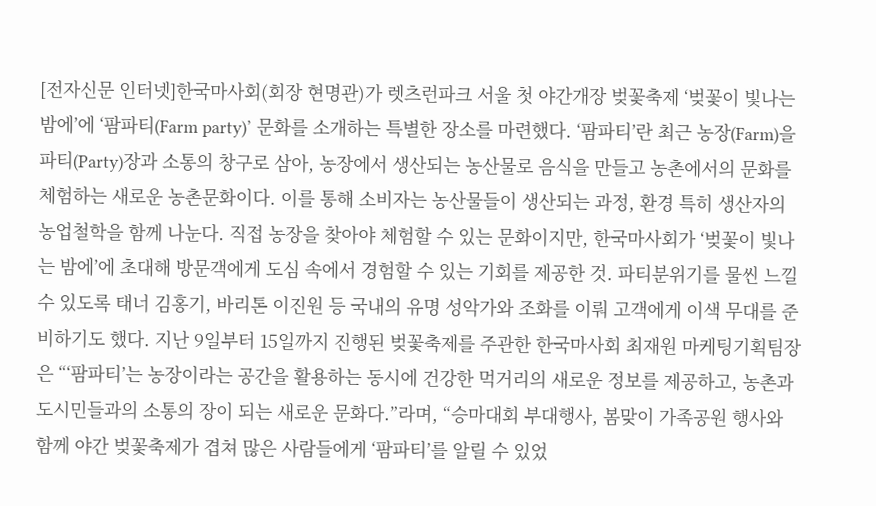[전자신문 인터넷]한국마사회(회장 현명관)가 렛츠런파크 서울 첫 야간개장 벚꽃축제 ‘벚꽃이 빛나는 밤에’에 ‘팜파티(Farm party)’ 문화를 소개하는 특별한 장소를 마련했다. ‘팜파티’란 최근 농장(Farm)을 파티(Party)장과 소통의 창구로 삼아, 농장에서 생산되는 농산물로 음식을 만들고 농촌에서의 문화를 체험하는 새로운 농촌문화이다. 이를 통해 소비자는 농산물들이 생산되는 과정, 환경 특히 생산자의 농업철학을 함께 나눈다. 직접 농장을 찾아야 체험할 수 있는 문화이지만, 한국마사회가 ‘벚꽃이 빛나는 밤에’에 초대해 방문객에게 도심 속에서 경험할 수 있는 기회를 제공한 것. 파티분위기를 물씬 느낄 수 있도록 태너 김홍기, 바리톤 이진원 등 국내의 유명 성악가와 조화를 이뤄 고객에게 이색 무대를 준비하기도 했다. 지난 9일부터 15일까지 진행된 벚꽃축제를 주관한 한국마사회 최재원 마케팅기획팀장은 “‘팜파티’는 농장이라는 공간을 활용하는 동시에 건강한 먹거리의 새로운 정보를 제공하고, 농촌과 도시민들과의 소통의 장이 되는 새로운 문화다.”라며, “승마대회 부대행사, 봄맞이 가족공원 행사와 함께 야간 벚꽃축제가 겹쳐 많은 사람들에게 ‘팜파티’를 알릴 수 있었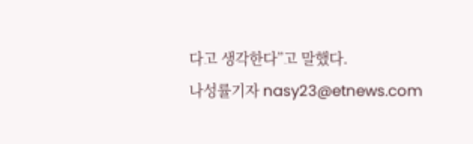다고 생각한다”고 말했다.
나성률기자 nasy23@etnews.com